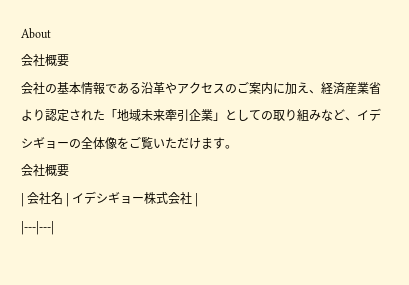About
会社概要
会社の基本情報である沿革やアクセスのご案内に加え、経済産業省より認定された「地域未来牽引企業」としての取り組みなど、イデシギョーの全体像をご覧いただけます。
会社概要
| 会社名 | イデシギョー株式会社 |
|---|---|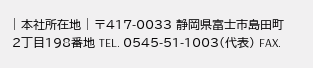| 本社所在地 | 〒417-0033 静岡県富士市島田町2丁目198番地 TEL. 0545-51-1003(代表) FAX.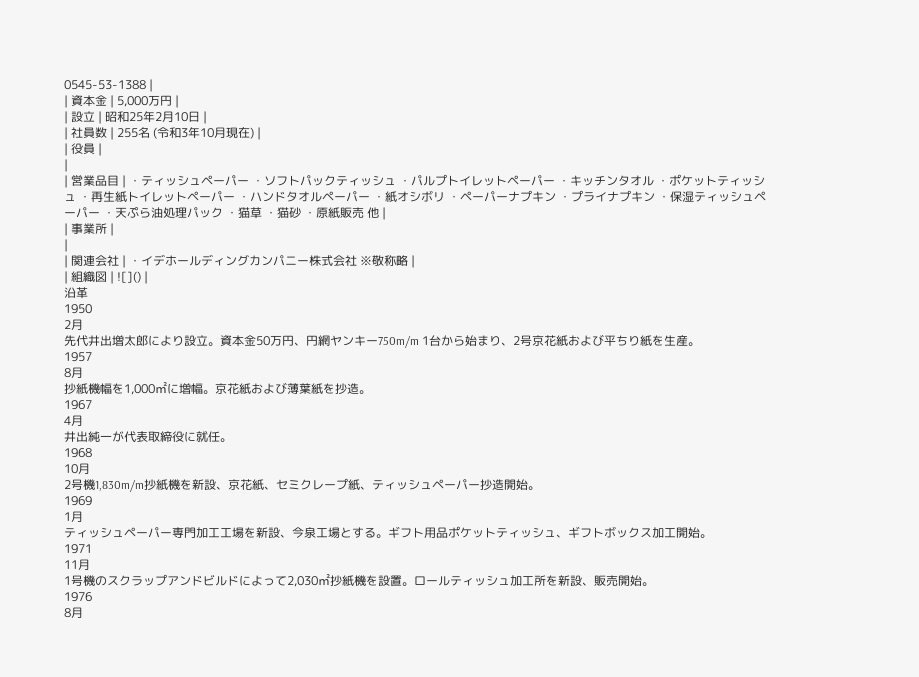0545-53-1388 |
| 資本金 | 5,000万円 |
| 設立 | 昭和25年2月10日 |
| 社員数 | 255名 (令和3年10月現在) |
| 役員 |
|
| 営業品目 | ・ティッシュペーパー ・ソフトパックティッシュ ・パルプトイレットペーパー ・キッチンタオル ・ポケットティッシュ ・再生紙トイレットペーパー ・ハンドタオルペーパー ・紙オシボリ ・ペーパーナプキン ・プライナプキン ・保湿ティッシュペーパー ・天ぷら油処理パック ・猫草 ・猫砂 ・原紙販売 他 |
| 事業所 |
|
| 関連会社 | ・イデホールディングカンパニー株式会社 ※敬称略 |
| 組織図 | ![]() |
沿革
1950
2月
先代井出増太郎により設立。資本金50万円、円網ヤンキー750m/m 1台から始まり、2号京花紙および平ちり紙を生産。
1957
8月
抄紙機幅を1,000㎡に増幅。京花紙および薄葉紙を抄造。
1967
4月
井出純一が代表取締役に就任。
1968
10月
2号機1,830m/m抄紙機を新設、京花紙、セミクレープ紙、ティッシュペーパー抄造開始。
1969
1月
ティッシュペーパー専門加工工場を新設、今泉工場とする。ギフト用品ポケットティッシュ、ギフトボックス加工開始。
1971
11月
1号機のスクラップアンドビルドによって2,030㎡抄紙機を設置。ロールティッシュ加工所を新設、販売開始。
1976
8月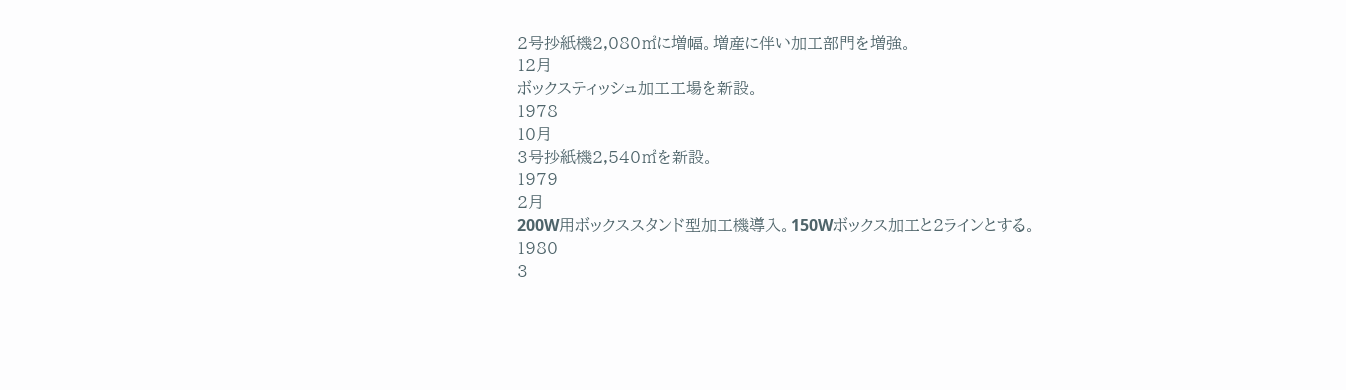2号抄紙機2,080㎡に増幅。増産に伴い加工部門を増強。
12月
ボックスティッシュ加工工場を新設。
1978
10月
3号抄紙機2,540㎡を新設。
1979
2月
200W用ボックススタンド型加工機導入。150Wボックス加工と2ラインとする。
1980
3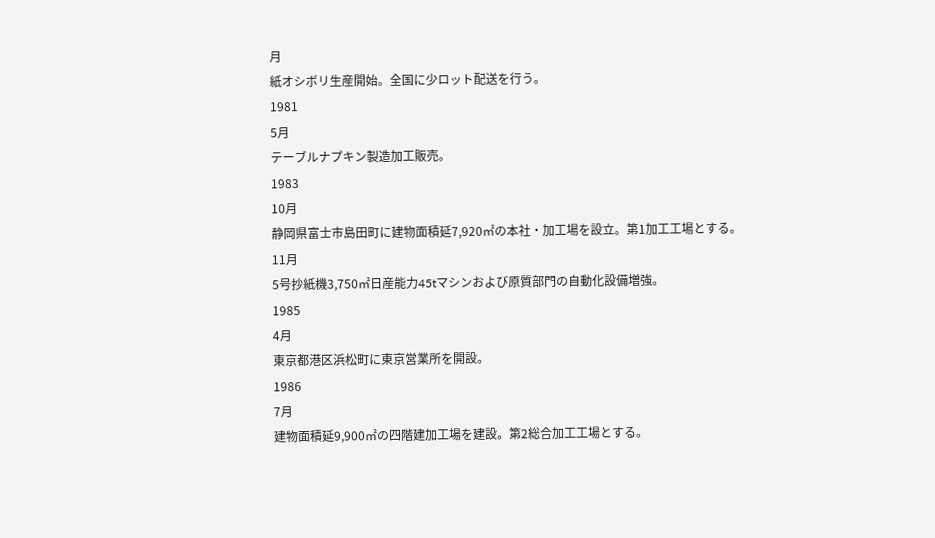月
紙オシボリ生産開始。全国に少ロット配送を行う。
1981
5月
テーブルナプキン製造加工販売。
1983
10月
静岡県富士市島田町に建物面積延7,920㎡の本社・加工場を設立。第1加工工場とする。
11月
5号抄紙機3,750㎡日産能力45tマシンおよび原質部門の自動化設備増強。
1985
4月
東京都港区浜松町に東京営業所を開設。
1986
7月
建物面積延9,900㎡の四階建加工場を建設。第2総合加工工場とする。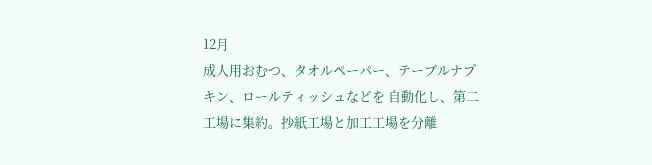12月
成人用おむつ、タオルペーパー、テーブルナプキン、ロールティッシュなどを 自動化し、第二工場に集約。抄紙工場と加工工場を分離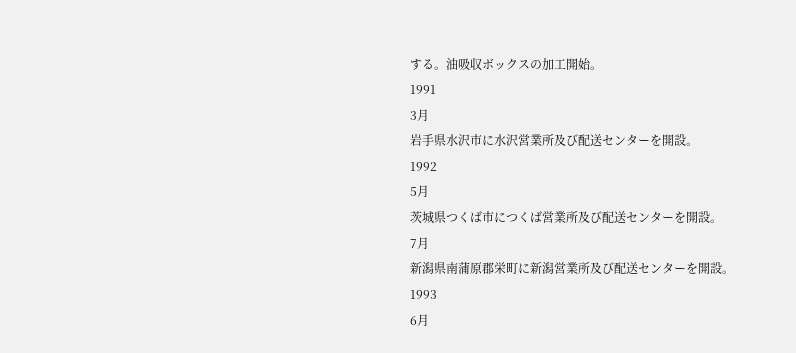する。油吸収ボックスの加工開始。
1991
3月
岩手県水沢市に水沢営業所及び配送センターを開設。
1992
5月
茨城県つくば市につくば営業所及び配送センターを開設。
7月
新潟県南蒲原郡栄町に新潟営業所及び配送センターを開設。
1993
6月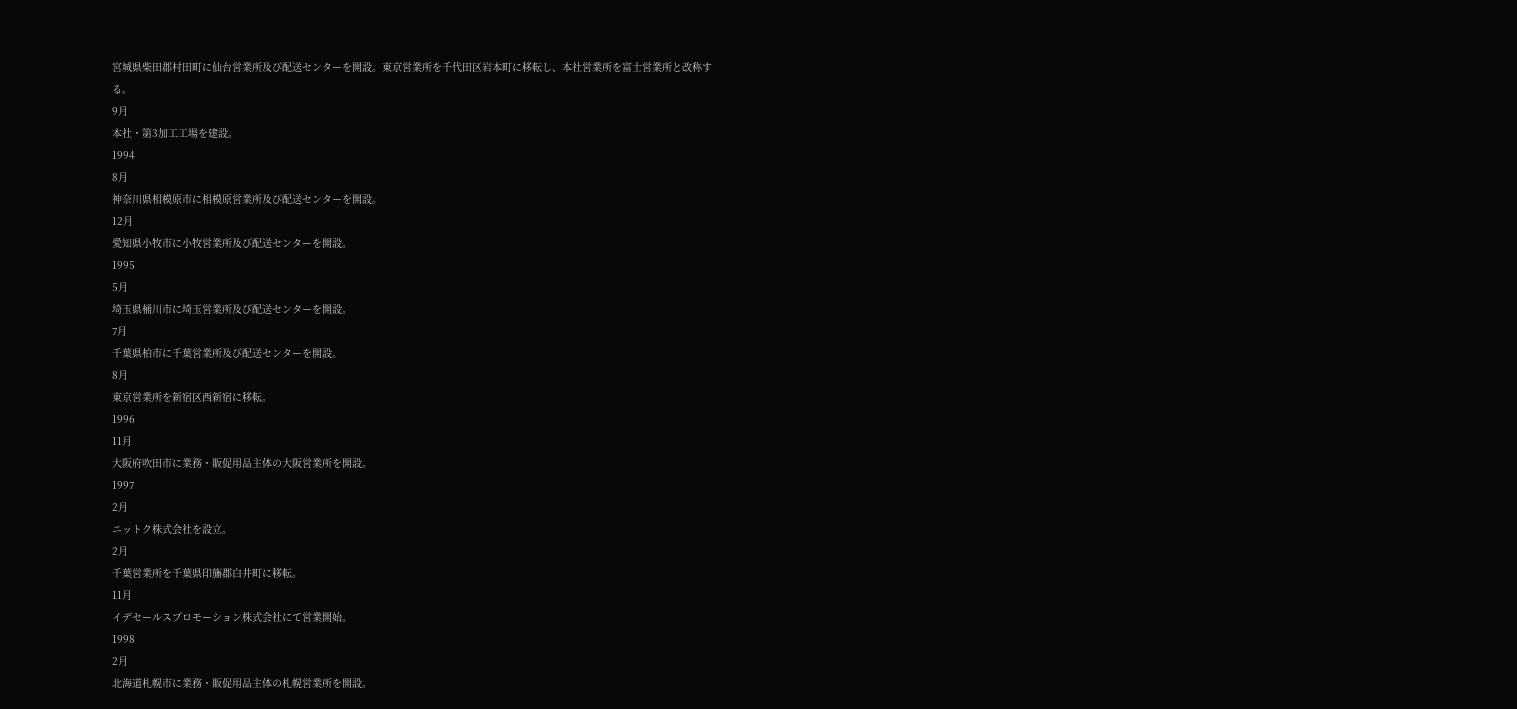宮城県柴田郡村田町に仙台営業所及び配送センターを開設。東京営業所を千代田区岩本町に移転し、本社営業所を富士営業所と改称する。
9月
本社・第3加工工場を建設。
1994
8月
神奈川県相模原市に相模原営業所及び配送センターを開設。
12月
愛知県小牧市に小牧営業所及び配送センターを開設。
1995
5月
埼玉県桶川市に埼玉営業所及び配送センターを開設。
7月
千葉県柏市に千葉営業所及び配送センターを開設。
8月
東京営業所を新宿区西新宿に移転。
1996
11月
大阪府吹田市に業務・販促用品主体の大阪営業所を開設。
1997
2月
ニットク株式会社を設立。
2月
千葉営業所を千葉県印旛郡白井町に移転。
11月
イデセールスプロモーション株式会社にて営業開始。
1998
2月
北海道札幌市に業務・販促用品主体の札幌営業所を開設。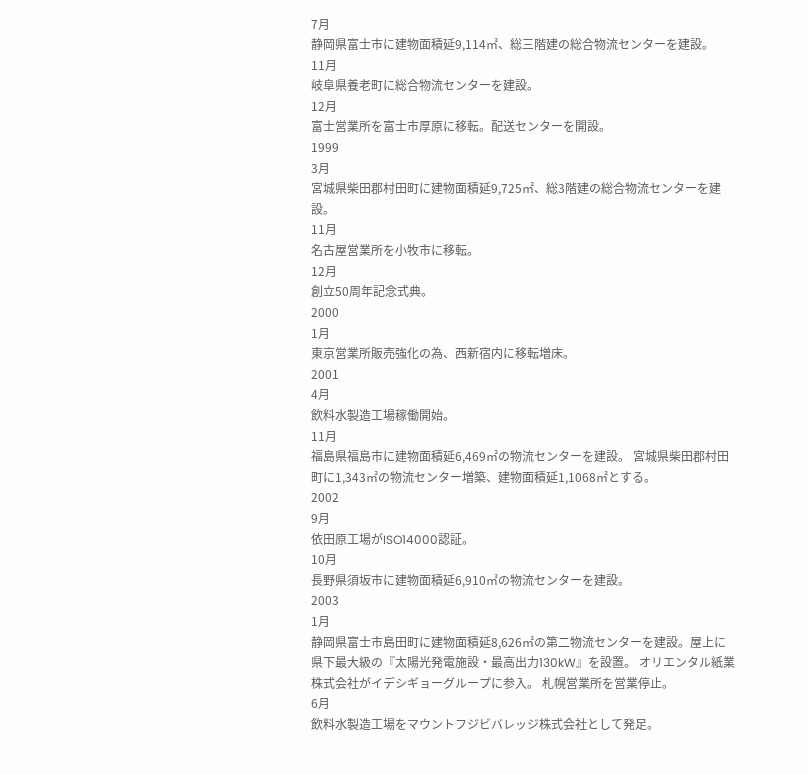7月
静岡県富士市に建物面積延9,114㎡、総三階建の総合物流センターを建設。
11月
岐阜県養老町に総合物流センターを建設。
12月
富士営業所を富士市厚原に移転。配送センターを開設。
1999
3月
宮城県柴田郡村田町に建物面積延9,725㎡、総3階建の総合物流センターを建設。
11月
名古屋営業所を小牧市に移転。
12月
創立50周年記念式典。
2000
1月
東京営業所販売強化の為、西新宿内に移転増床。
2001
4月
飲料水製造工場稼働開始。
11月
福島県福島市に建物面積延6,469㎡の物流センターを建設。 宮城県柴田郡村田町に1,343㎡の物流センター増築、建物面積延1,1068㎡とする。
2002
9月
依田原工場がISO14000認証。
10月
長野県須坂市に建物面積延6,910㎡の物流センターを建設。
2003
1月
静岡県富士市島田町に建物面積延8,626㎡の第二物流センターを建設。屋上に県下最大級の『太陽光発電施設・最高出力130kW』を設置。 オリエンタル紙業株式会社がイデシギョーグループに参入。 札幌営業所を営業停止。
6月
飲料水製造工場をマウントフジビバレッジ株式会社として発足。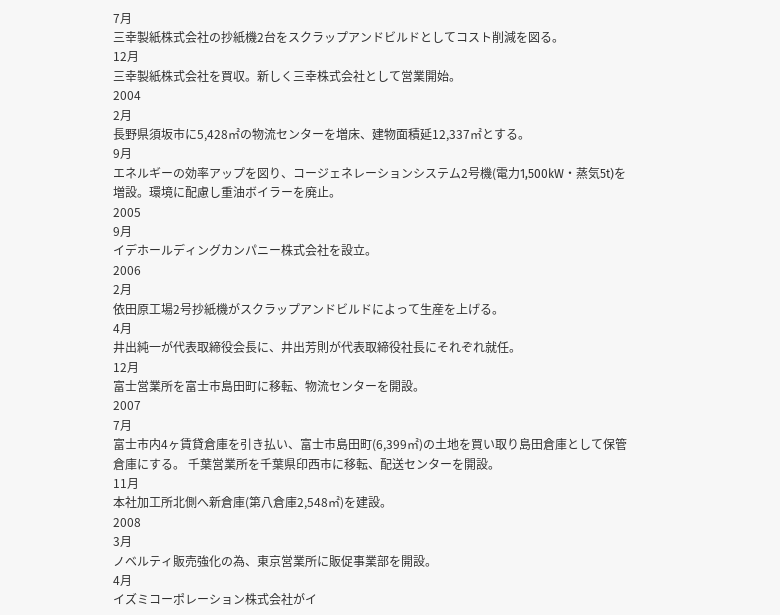7月
三幸製紙株式会社の抄紙機2台をスクラップアンドビルドとしてコスト削減を図る。
12月
三幸製紙株式会社を買収。新しく三幸株式会社として営業開始。
2004
2月
長野県須坂市に5,428㎡の物流センターを増床、建物面積延12,337㎡とする。
9月
エネルギーの効率アップを図り、コージェネレーションシステム2号機(電力1,500kW・蒸気5t)を増設。環境に配慮し重油ボイラーを廃止。
2005
9月
イデホールディングカンパニー株式会社を設立。
2006
2月
依田原工場2号抄紙機がスクラップアンドビルドによって生産を上げる。
4月
井出純一が代表取締役会長に、井出芳則が代表取締役社長にそれぞれ就任。
12月
富士営業所を富士市島田町に移転、物流センターを開設。
2007
7月
富士市内4ヶ賃貸倉庫を引き払い、富士市島田町(6,399㎡)の土地を買い取り島田倉庫として保管倉庫にする。 千葉営業所を千葉県印西市に移転、配送センターを開設。
11月
本社加工所北側へ新倉庫(第八倉庫2,548㎡)を建設。
2008
3月
ノベルティ販売強化の為、東京営業所に販促事業部を開設。
4月
イズミコーポレーション株式会社がイ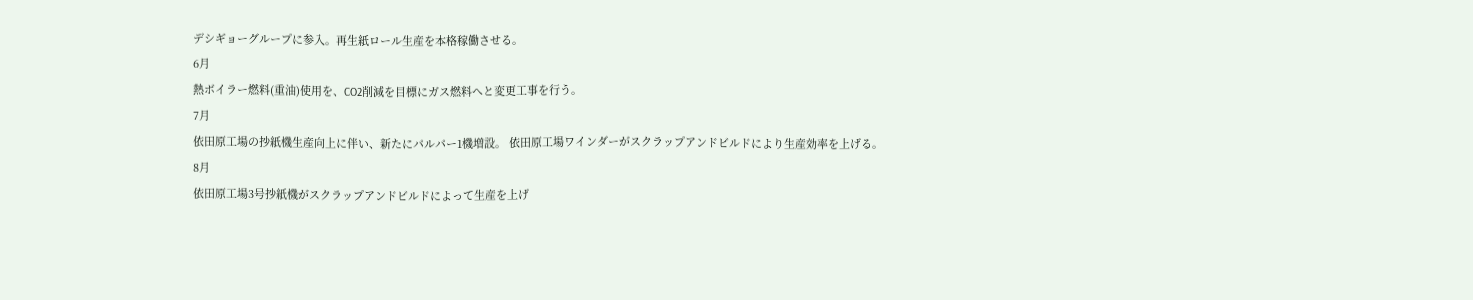デシギョーグループに参入。再生紙ロール生産を本格稼働させる。
6月
熱ボイラー燃料(重油)使用を、CO2削減を目標にガス燃料へと変更工事を行う。
7月
依田原工場の抄紙機生産向上に伴い、新たにパルパー1機増設。 依田原工場ワインダーがスクラップアンドビルドにより生産効率を上げる。
8月
依田原工場3号抄紙機がスクラップアンドビルドによって生産を上げ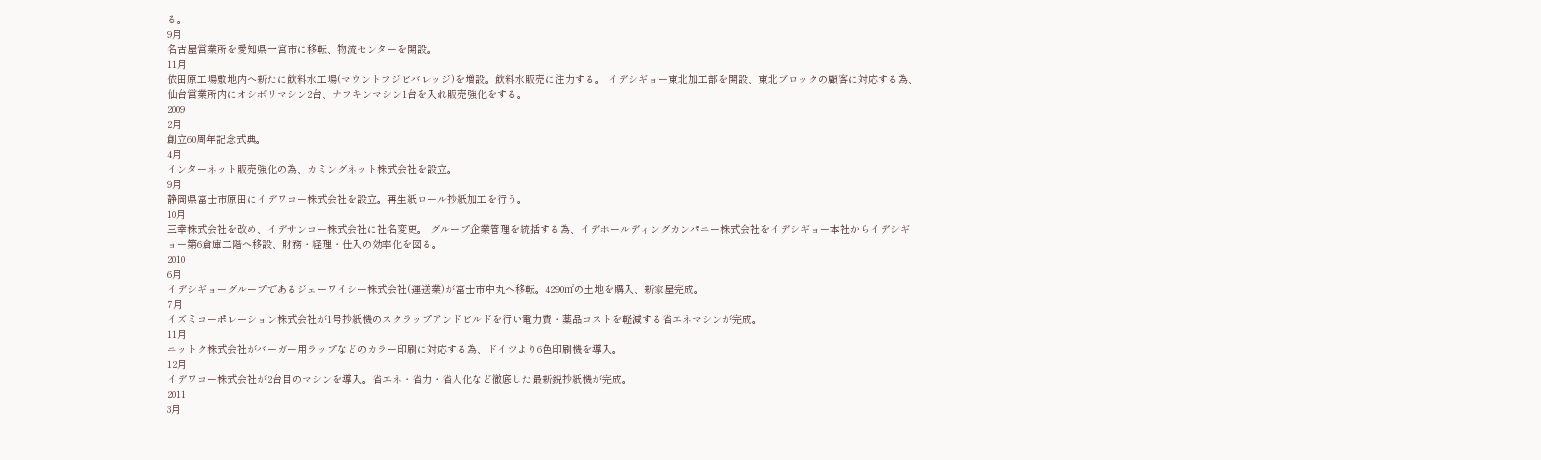る。
9月
名古屋営業所を愛知県一宮市に移転、物流センターを開設。
11月
依田原工場敷地内へ新たに飲料水工場(マウントフジビバレッジ)を増設。飲料水販売に注力する。 イデシギョー東北加工部を開設、東北ブロックの顧客に対応する為、仙台営業所内にオシボリマシン2台、ナフキンマシン1台を入れ販売強化をする。
2009
2月
創立60周年記念式典。
4月
インターネット販売強化の為、カミングネット株式会社を設立。
9月
静岡県富士市原田にイデワコー株式会社を設立。再生紙ロール抄紙加工を行う。
10月
三幸株式会社を改め、イデサンコー株式会社に社名変更。 グループ企業管理を統括する為、イデホールディングカンパニー株式会社をイデシギョー本社からイデシギョー第6倉庫二階へ移設、財務・経理・仕入の効率化を図る。
2010
6月
イデシギョーグループであるジェーワイシー株式会社(運送業)が富士市中丸へ移転。4290㎡の土地を購入、新家屋完成。
7月
イズミコーポレーション株式会社が1号抄紙機のスクラップアンドビルドを行い電力費・薬品コストを軽減する省エネマシンが完成。
11月
ニットク株式会社がバーガー用ラップなどのカラー印刷に対応する為、ドイツより6色印刷機を導入。
12月
イデワコー株式会社が2台目のマシンを導入。省エネ・省力・省人化など徹底した最新鋭抄紙機が完成。
2011
3月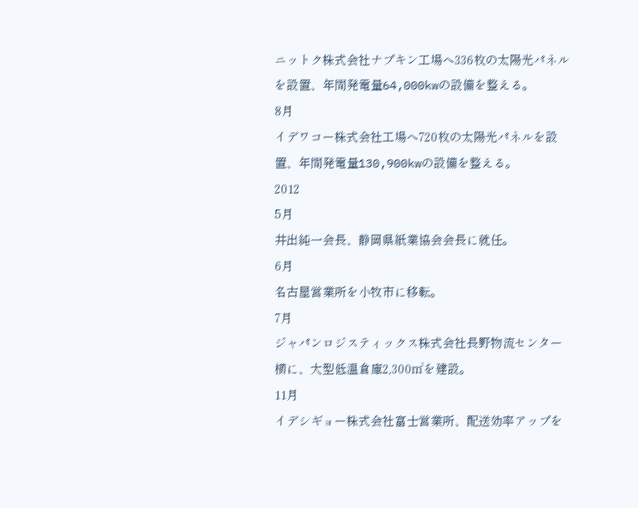ニットク株式会社ナプキン工場へ336枚の太陽光パネルを設置、年間発電量64,000kwの設備を整える。
8月
イデワコー株式会社工場へ720枚の太陽光パネルを設置、年間発電量130,900kwの設備を整える。
2012
5月
井出純一会長、静岡県紙業協会会長に就任。
6月
名古屋営業所を小牧市に移転。
7月
ジャパンロジスティックス株式会社長野物流センター横に、大型低温倉庫2,300㎡を建設。
11月
イデシギョー株式会社富士営業所、配送効率アップを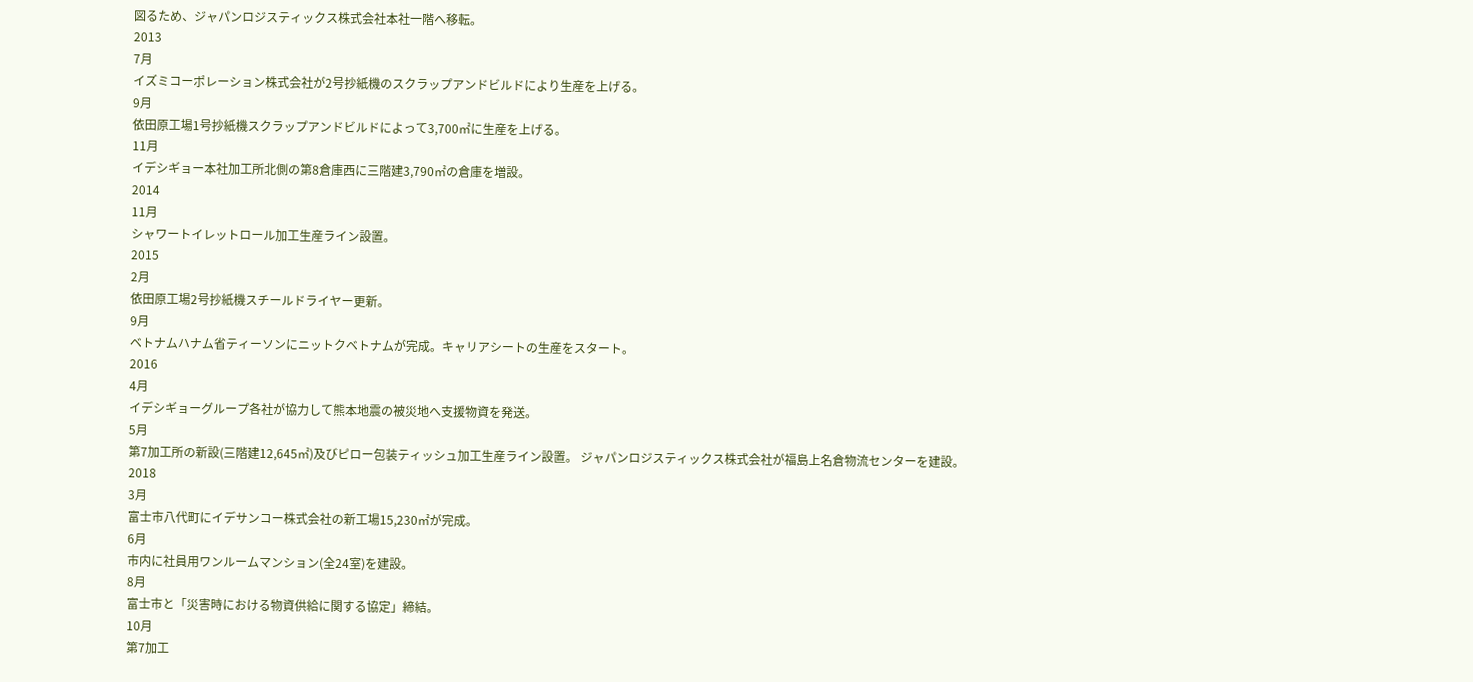図るため、ジャパンロジスティックス株式会社本社一階へ移転。
2013
7月
イズミコーポレーション株式会社が2号抄紙機のスクラップアンドビルドにより生産を上げる。
9月
依田原工場1号抄紙機スクラップアンドビルドによって3,700㎡に生産を上げる。
11月
イデシギョー本社加工所北側の第8倉庫西に三階建3,790㎡の倉庫を増設。
2014
11月
シャワートイレットロール加工生産ライン設置。
2015
2月
依田原工場2号抄紙機スチールドライヤー更新。
9月
ベトナムハナム省ティーソンにニットクベトナムが完成。キャリアシートの生産をスタート。
2016
4月
イデシギョーグループ各社が協力して熊本地震の被災地へ支援物資を発送。
5月
第7加工所の新設(三階建12,645㎡)及びピロー包装ティッシュ加工生産ライン設置。 ジャパンロジスティックス株式会社が福島上名倉物流センターを建設。
2018
3月
富士市八代町にイデサンコー株式会社の新工場15,230㎡が完成。
6月
市内に社員用ワンルームマンション(全24室)を建設。
8月
富士市と「災害時における物資供給に関する協定」締結。
10月
第7加工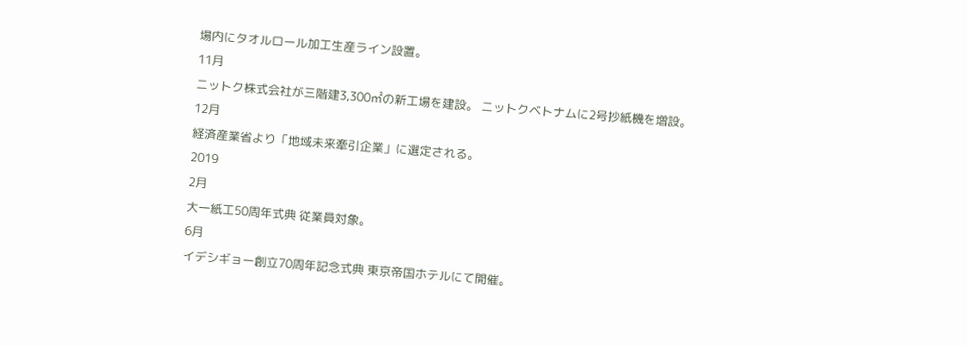場内にタオルロール加工生産ライン設置。
11月
ニットク株式会社が三階建3,300㎡の新工場を建設。 ニットクベトナムに2号抄紙機を増設。
12月
経済産業省より「地域未来牽引企業」に選定される。
2019
2月
大一紙工50周年式典 従業員対象。
6月
イデシギョー創立70周年記念式典 東京帝国ホテルにて開催。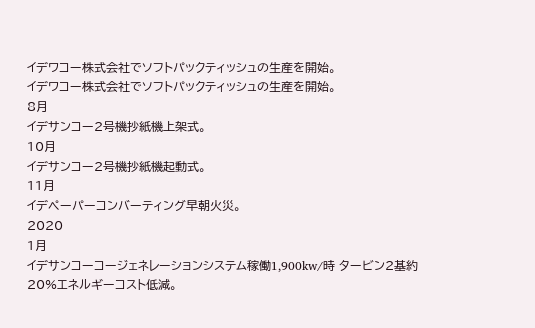イデワコー株式会社でソフトパックティッシュの生産を開始。
イデワコー株式会社でソフトパックティッシュの生産を開始。
8月
イデサンコー2号機抄紙機上架式。
10月
イデサンコー2号機抄紙機起動式。
11月
イデペーパーコンバーティング早朝火災。
2020
1月
イデサンコーコージェネレーションシステム稼働1,900kw/時 タービン2基約20%エネルギーコスト低減。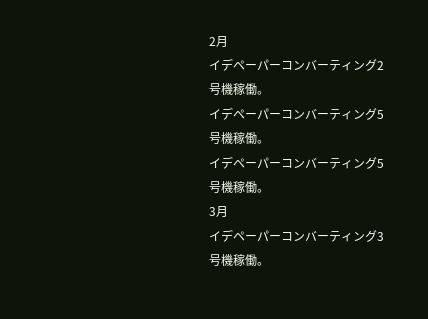2月
イデペーパーコンバーティング2号機稼働。
イデペーパーコンバーティング5号機稼働。
イデペーパーコンバーティング5号機稼働。
3月
イデペーパーコンバーティング3号機稼働。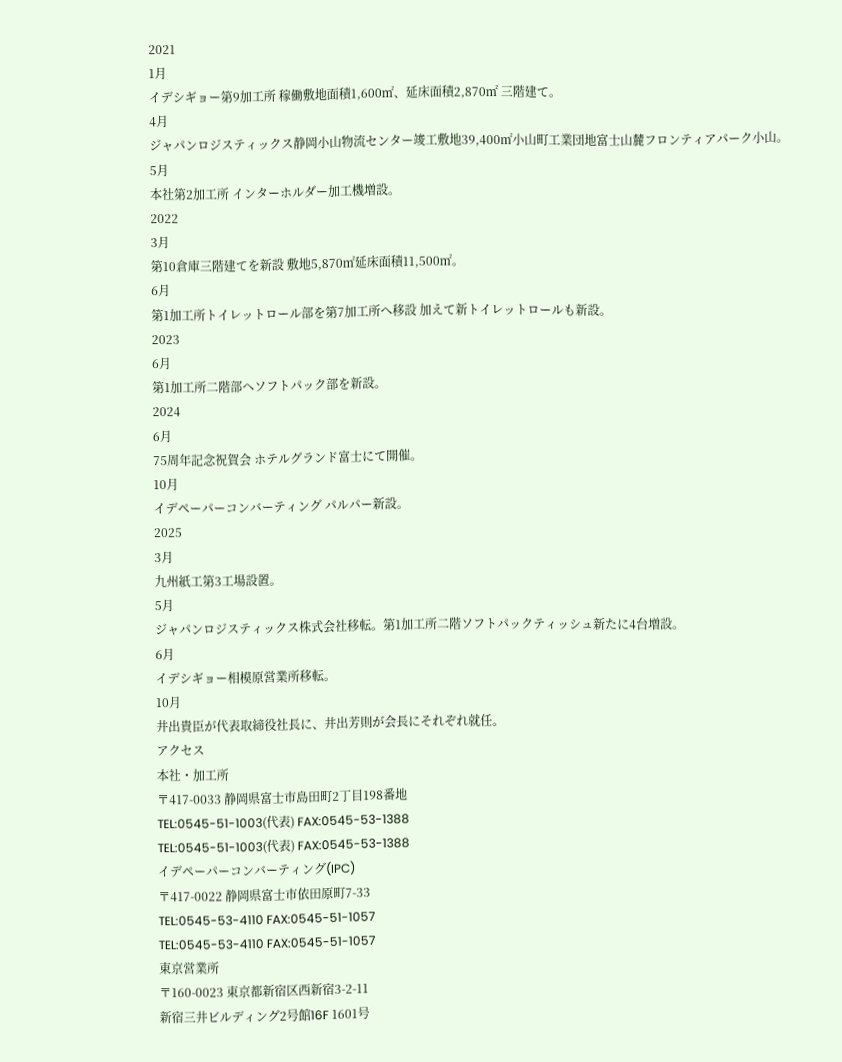2021
1月
イデシギョー第9加工所 稼働敷地面積1,600㎡、延床面積2,870㎡ 三階建て。
4月
ジャパンロジスティックス静岡小山物流センター竣工敷地39,400㎡小山町工業団地富士山麓フロンティアパーク小山。
5月
本社第2加工所 インターホルダー加工機増設。
2022
3月
第10倉庫三階建てを新設 敷地5,870㎡延床面積11,500㎡。
6月
第1加工所トイレットロール部を第7加工所へ移設 加えて新トイレットロールも新設。
2023
6月
第1加工所二階部へソフトパック部を新設。
2024
6月
75周年記念祝賀会 ホテルグランド富士にて開催。
10月
イデペーパーコンバーティング パルパー新設。
2025
3月
九州紙工第3工場設置。
5月
ジャパンロジスティックス株式会社移転。第1加工所二階ソフトパックティッシュ新たに4台増設。
6月
イデシギョー相模原営業所移転。
10月
井出貴臣が代表取締役社長に、井出芳則が会長にそれぞれ就任。
アクセス
本社・加工所
〒417-0033 静岡県富士市島田町2丁目198番地
TEL:0545-51-1003(代表) FAX:0545-53-1388
TEL:0545-51-1003(代表) FAX:0545-53-1388
イデペーパーコンバーティング(IPC)
〒417-0022 静岡県富士市依田原町7-33
TEL:0545-53-4110 FAX:0545-51-1057
TEL:0545-53-4110 FAX:0545-51-1057
東京営業所
〒160-0023 東京都新宿区西新宿3-2-11
新宿三井ビルディング2号館16F 1601号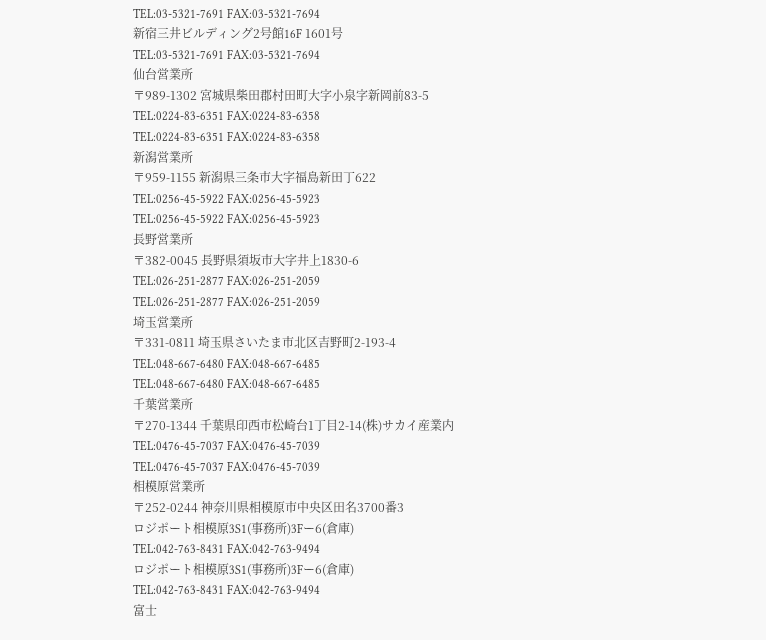TEL:03-5321-7691 FAX:03-5321-7694
新宿三井ビルディング2号館16F 1601号
TEL:03-5321-7691 FAX:03-5321-7694
仙台営業所
〒989-1302 宮城県柴田郡村田町大字小泉字新岡前83-5
TEL:0224-83-6351 FAX:0224-83-6358
TEL:0224-83-6351 FAX:0224-83-6358
新潟営業所
〒959-1155 新潟県三条市大字福島新田丁622
TEL:0256-45-5922 FAX:0256-45-5923
TEL:0256-45-5922 FAX:0256-45-5923
長野営業所
〒382-0045 長野県須坂市大字井上1830-6
TEL:026-251-2877 FAX:026-251-2059
TEL:026-251-2877 FAX:026-251-2059
埼玉営業所
〒331-0811 埼玉県さいたま市北区吉野町2-193-4
TEL:048-667-6480 FAX:048-667-6485
TEL:048-667-6480 FAX:048-667-6485
千葉営業所
〒270-1344 千葉県印西市松崎台1丁目2-14(株)サカイ産業内
TEL:0476-45-7037 FAX:0476-45-7039
TEL:0476-45-7037 FAX:0476-45-7039
相模原営業所
〒252-0244 神奈川県相模原市中央区田名3700番3
ロジポート相模原3S1(事務所)3Fー6(倉庫)
TEL:042-763-8431 FAX:042-763-9494
ロジポート相模原3S1(事務所)3Fー6(倉庫)
TEL:042-763-8431 FAX:042-763-9494
富士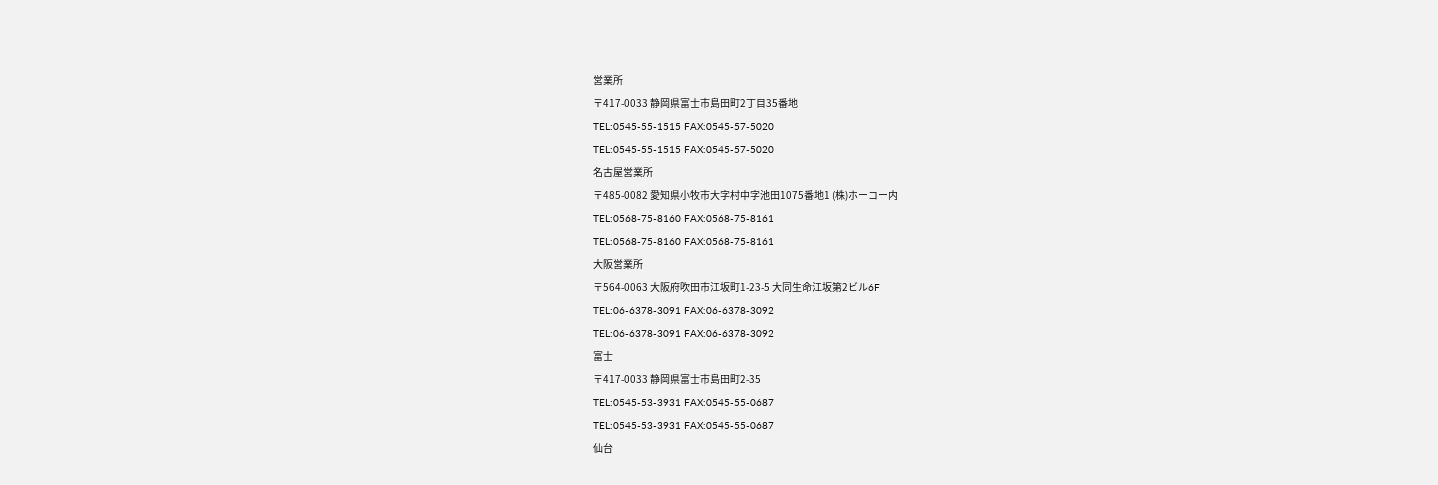営業所
〒417-0033 静岡県富士市島田町2丁目35番地
TEL:0545-55-1515 FAX:0545-57-5020
TEL:0545-55-1515 FAX:0545-57-5020
名古屋営業所
〒485-0082 愛知県小牧市大字村中字池田1075番地1 (株)ホーコー内
TEL:0568-75-8160 FAX:0568-75-8161
TEL:0568-75-8160 FAX:0568-75-8161
大阪営業所
〒564-0063 大阪府吹田市江坂町1-23-5 大同生命江坂第2ビル6F
TEL:06-6378-3091 FAX:06-6378-3092
TEL:06-6378-3091 FAX:06-6378-3092
富士
〒417-0033 静岡県富士市島田町2-35
TEL:0545-53-3931 FAX:0545-55-0687
TEL:0545-53-3931 FAX:0545-55-0687
仙台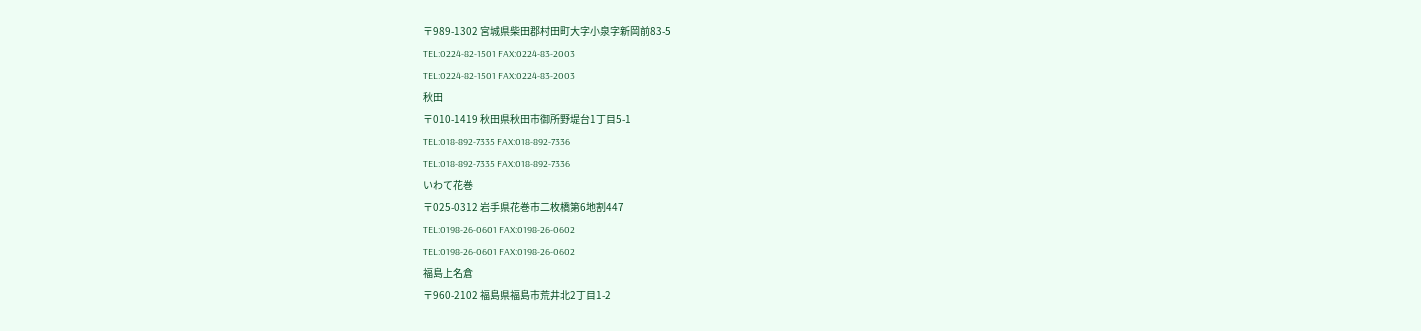〒989-1302 宮城県柴田郡村田町大字小泉字新岡前83-5
TEL:0224-82-1501 FAX:0224-83-2003
TEL:0224-82-1501 FAX:0224-83-2003
秋田
〒010-1419 秋田県秋田市御所野堤台1丁目5-1
TEL:018-892-7335 FAX:018-892-7336
TEL:018-892-7335 FAX:018-892-7336
いわて花巻
〒025-0312 岩手県花巻市二枚橋第6地割447
TEL:0198-26-0601 FAX:0198-26-0602
TEL:0198-26-0601 FAX:0198-26-0602
福島上名倉
〒960-2102 福島県福島市荒井北2丁目1-2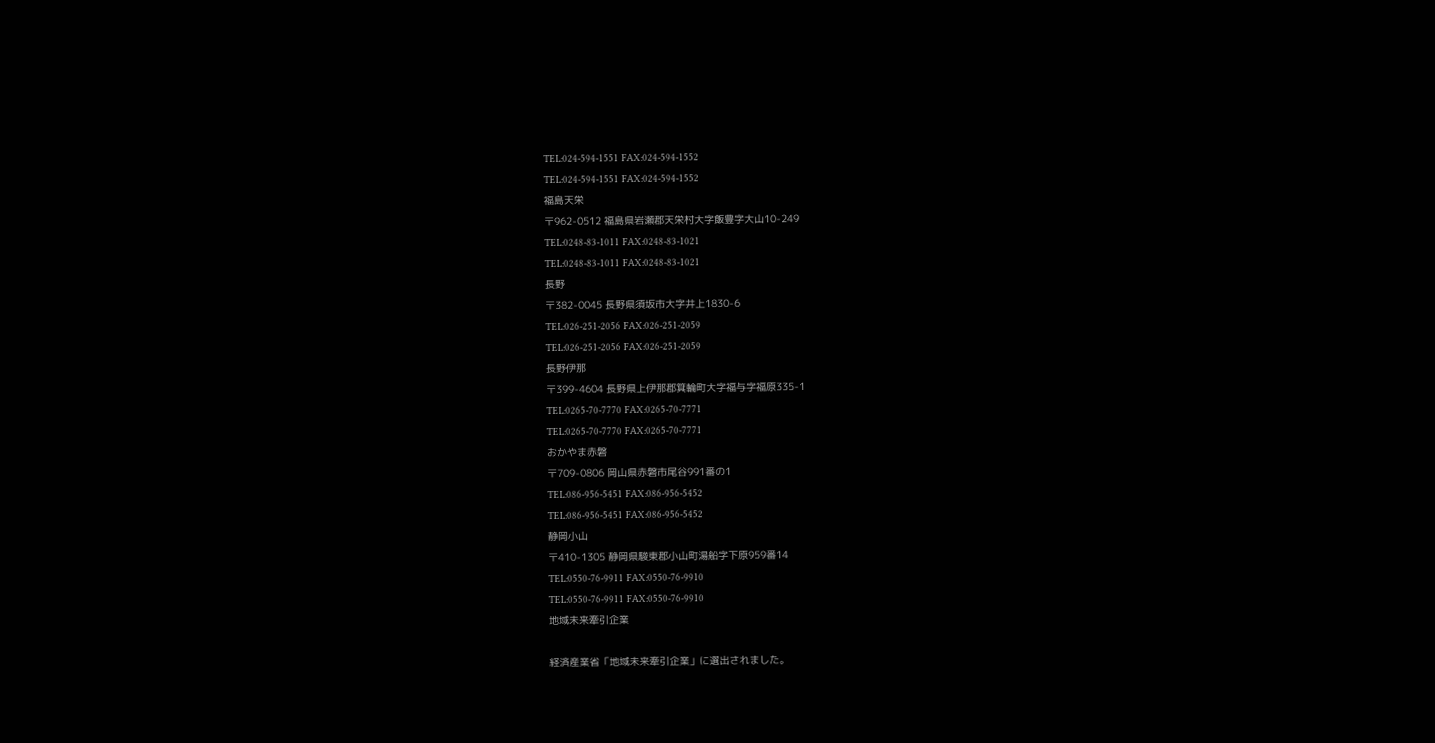TEL:024-594-1551 FAX:024-594-1552
TEL:024-594-1551 FAX:024-594-1552
福島天栄
〒962-0512 福島県岩瀬郡天栄村大字飯豊字大山10-249
TEL:0248-83-1011 FAX:0248-83-1021
TEL:0248-83-1011 FAX:0248-83-1021
長野
〒382-0045 長野県須坂市大字井上1830-6
TEL:026-251-2056 FAX:026-251-2059
TEL:026-251-2056 FAX:026-251-2059
長野伊那
〒399-4604 長野県上伊那郡箕輪町大字福与字福原335-1
TEL:0265-70-7770 FAX:0265-70-7771
TEL:0265-70-7770 FAX:0265-70-7771
おかやま赤磐
〒709-0806 岡山県赤磐市尾谷991番の1
TEL:086-956-5451 FAX:086-956-5452
TEL:086-956-5451 FAX:086-956-5452
静岡小山
〒410-1305 静岡県駿東郡小山町湯船字下原959番14
TEL:0550-76-9911 FAX:0550-76-9910
TEL:0550-76-9911 FAX:0550-76-9910
地域未来牽引企業

経済産業省「地域未来牽引企業」に選出されました。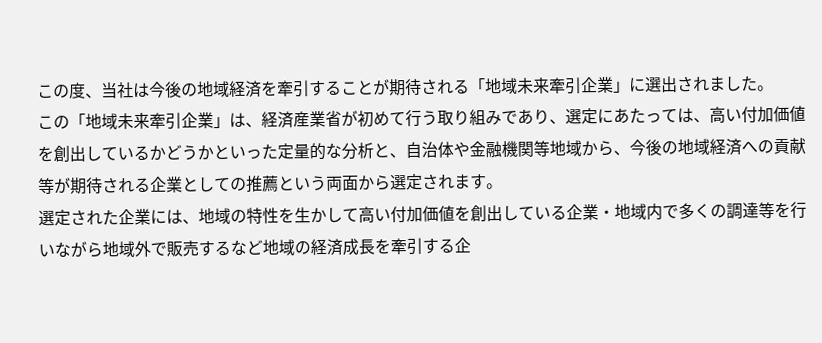この度、当社は今後の地域経済を牽引することが期待される「地域未来牽引企業」に選出されました。
この「地域未来牽引企業」は、経済産業省が初めて行う取り組みであり、選定にあたっては、高い付加価値を創出しているかどうかといった定量的な分析と、自治体や金融機関等地域から、今後の地域経済への貢献等が期待される企業としての推薦という両面から選定されます。
選定された企業には、地域の特性を生かして高い付加価値を創出している企業・地域内で多くの調達等を行いながら地域外で販売するなど地域の経済成長を牽引する企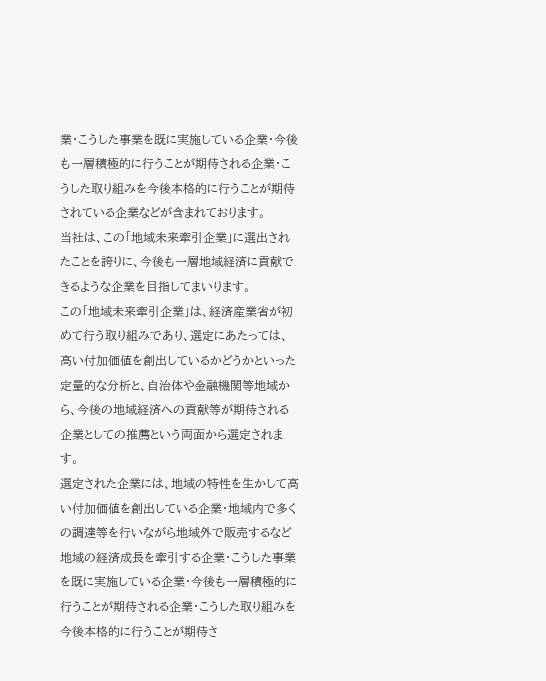業・こうした事業を既に実施している企業・今後も一層積極的に行うことが期待される企業・こうした取り組みを今後本格的に行うことが期待されている企業などが含まれております。
当社は、この「地域未来牽引企業」に選出されたことを誇りに、今後も一層地域経済に貢献できるような企業を目指してまいります。
この「地域未来牽引企業」は、経済産業省が初めて行う取り組みであり、選定にあたっては、高い付加価値を創出しているかどうかといった定量的な分析と、自治体や金融機関等地域から、今後の地域経済への貢献等が期待される企業としての推薦という両面から選定されます。
選定された企業には、地域の特性を生かして高い付加価値を創出している企業・地域内で多くの調達等を行いながら地域外で販売するなど地域の経済成長を牽引する企業・こうした事業を既に実施している企業・今後も一層積極的に行うことが期待される企業・こうした取り組みを今後本格的に行うことが期待さ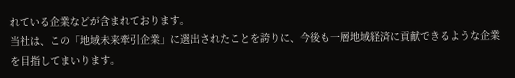れている企業などが含まれております。
当社は、この「地域未来牽引企業」に選出されたことを誇りに、今後も一層地域経済に貢献できるような企業を目指してまいります。